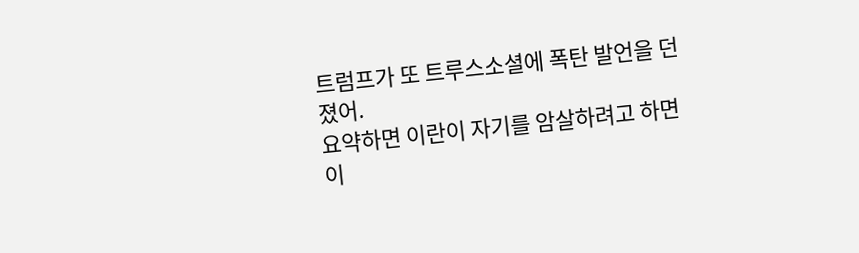트럼프가 또 트루스소셜에 폭탄 발언을 던졌어.
요약하면 이란이 자기를 암살하려고 하면 이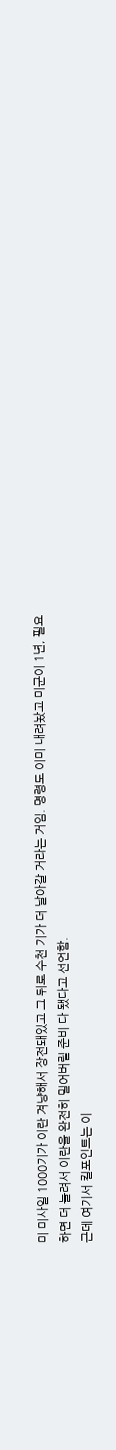미 미사일 1000기가 이란 겨냥해서 장전돼있고 그 뒤로 수천 기가 더 날아갈 거라는 거임. 명령도 이미 내려놨고 미군이 1년, 필요하면 더 늘려서 이란을 완전히 밀어버릴 준비 다 됐다고 선언함.
근데 여기서 킬포인트는 이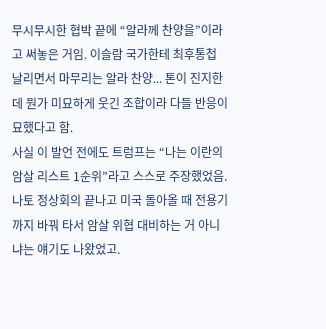무시무시한 협박 끝에 “알라께 찬양을”이라고 써놓은 거임. 이슬람 국가한테 최후통첩 날리면서 마무리는 알라 찬양... 톤이 진지한데 뭔가 미묘하게 웃긴 조합이라 다들 반응이 묘했다고 함.
사실 이 발언 전에도 트럼프는 “나는 이란의 암살 리스트 1순위”라고 스스로 주장했었음. 나토 정상회의 끝나고 미국 돌아올 때 전용기까지 바꿔 타서 암살 위협 대비하는 거 아니냐는 얘기도 나왔었고.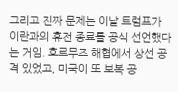그리고 진짜 문제는 이날 트럼프가 이란과의 휴전 종료를 공식 선언했다는 거임. 호르무즈 해협에서 상선 공격 있었고, 미국이 또 보복 공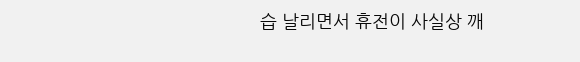습 날리면서 휴전이 사실상 깨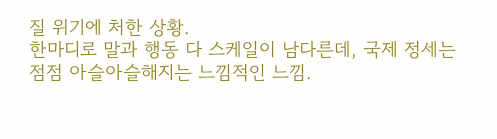질 위기에 처한 상황.
한마디로 말과 행동 다 스케일이 남다른데, 국제 정세는 점점 아슬아슬해지는 느낌적인 느낌.